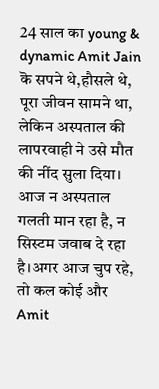24 साल का young & dynamic Amit Jain कॆ सपने थे,हौसले थे, पूरा जीवन सामने था, लेकिन अस्पताल की लापरवाही ने उसे मौत की नींद सुला दिया। आज न अस्पताल गलती मान रहा है, न सिस्टम जवाब दे रहा है।अगर आज चुप रहे, तो कल कोई और Amit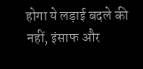होगा ये लड़ाई बदले की नहीं, इंसाफ और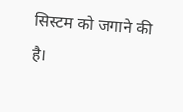सिस्टम को जगाने की है।